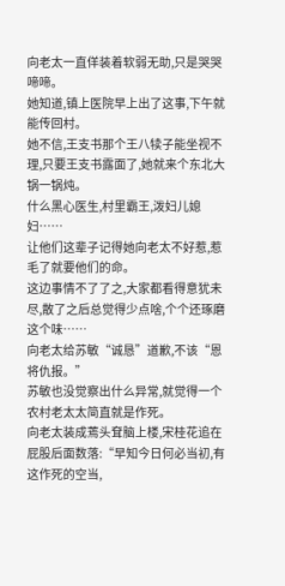向老太一直佯装着软弱无助,只是哭哭啼啼。
她知道,镇上医院早上出了这事,下午就能传回村。
她不信,王支书那个王八犊子能坐视不理,只要王支书露面了,她就来个东北大锅一锅炖。
什么黑心医生,村里霸王,泼妇儿媳妇……
让他们这辈子记得她向老太不好惹,惹毛了就要他们的命。
这边事情不了了之,大家都看得意犹未尽,散了之后总觉得少点啥,个个还琢磨这个味……
向老太给苏敏“诚恳”道歉,不该“恩将仇报。”
苏敏也没觉察出什么异常,就觉得一个农村老太太简直就是作死。
向老太装成蔫头耷脑上楼,宋桂花追在屁股后面数落:“早知今日何必当初,有这作死的空当,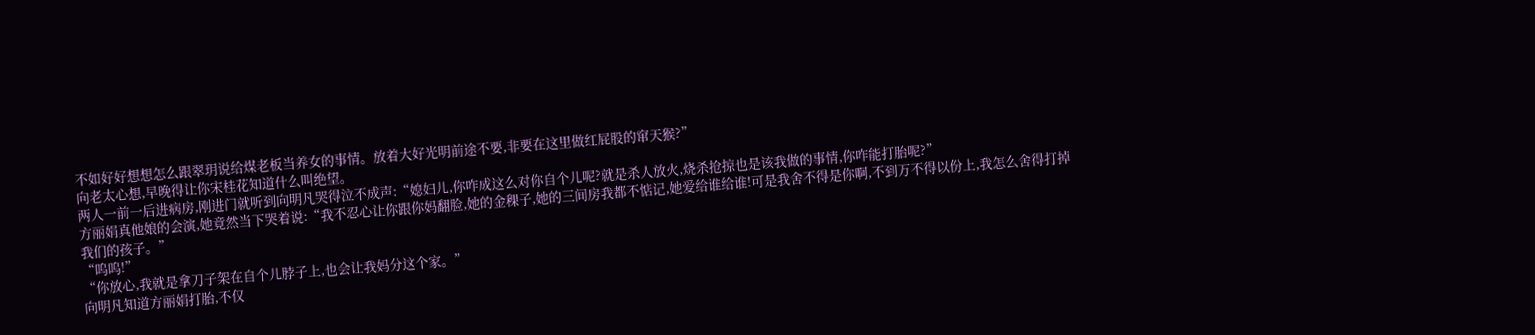不如好好想想怎么跟翠玥说给煤老板当养女的事情。放着大好光明前途不要,非要在这里做红屁股的窜天猴?”
向老太心想,早晚得让你宋桂花知道什么叫绝望。
两人一前一后进病房,刚进门就听到向明凡哭得泣不成声:“媳妇儿,你咋成这么对你自个儿呢?就是杀人放火,烧杀抢掠也是该我做的事情,你咋能打胎呢?”
方丽娟真他娘的会演,她竟然当下哭着说:“我不忍心让你跟你妈翻脸,她的金稞子,她的三间房我都不惦记,她爱给谁给谁!可是我舍不得是你啊,不到万不得以份上,我怎么舍得打掉我们的孩子。”
“呜呜!”
“你放心,我就是拿刀子架在自个儿脖子上,也会让我妈分这个家。”
向明凡知道方丽娟打胎,不仅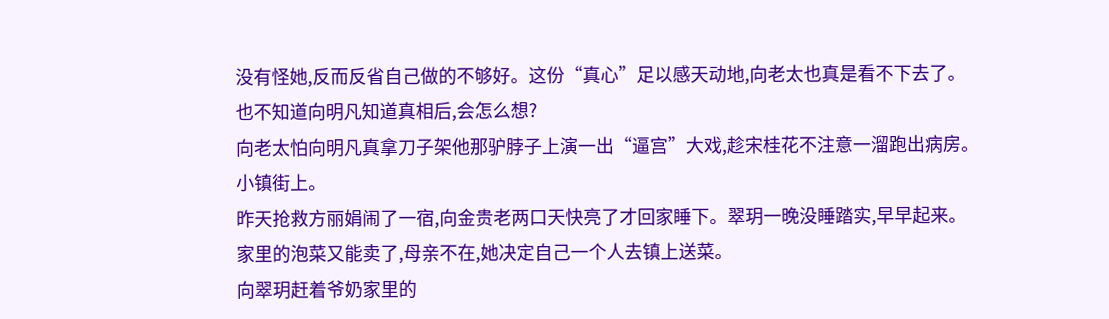没有怪她,反而反省自己做的不够好。这份“真心”足以感天动地,向老太也真是看不下去了。
也不知道向明凡知道真相后,会怎么想?
向老太怕向明凡真拿刀子架他那驴脖子上演一出“逼宫”大戏,趁宋桂花不注意一溜跑出病房。
小镇街上。
昨天抢救方丽娟闹了一宿,向金贵老两口天快亮了才回家睡下。翠玥一晚没睡踏实,早早起来。
家里的泡菜又能卖了,母亲不在,她决定自己一个人去镇上送菜。
向翠玥赶着爷奶家里的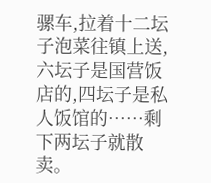骡车,拉着十二坛子泡菜往镇上送,六坛子是国营饭店的,四坛子是私人饭馆的……剩下两坛子就散卖。